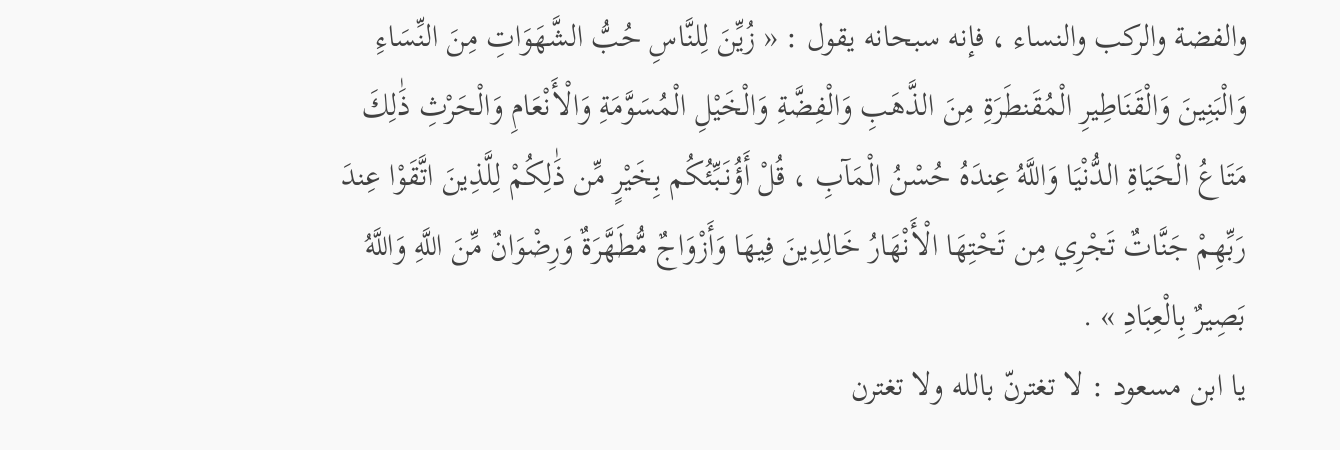والفضة والركب والنساء ، فإنه سبحانه يقول : « زُيِّنَ لِلنَّاسِ حُبُّ الشَّهَوَاتِ مِنَ النِّسَاءِ وَالْبَنِينَ وَالْقَنَاطِيرِ الْمُقَنطَرَةِ مِنَ الذَّهَبِ وَالْفِضَّةِ وَالْخَيْلِ الْمُسَوَّمَةِ وَالْأَنْعَامِ وَالْحَرْثِ ذَٰلِكَ مَتَاعُ الْحَيَاةِ الدُّنْيَا وَاللَّهُ عِندَهُ حُسْنُ الْمَآبِ ، قُلْ أَؤُنَبِّئُكُم بِخَيْرٍ مِّن ذَٰلِكُمْ لِلَّذِينَ اتَّقَوْا عِندَ رَبِّهِمْ جَنَّاتٌ تَجْرِي مِن تَحْتِهَا الْأَنْهَارُ خَالِدِينَ فِيهَا وَأَزْوَاجٌ مُّطَهَّرَةٌ وَرِضْوَانٌ مِّنَ اللَّهِ وَاللَّهُ بَصِيرٌ بِالْعِبَادِ » .
يا ابن مسعود : لا تغترنّ بالله ولا تغترن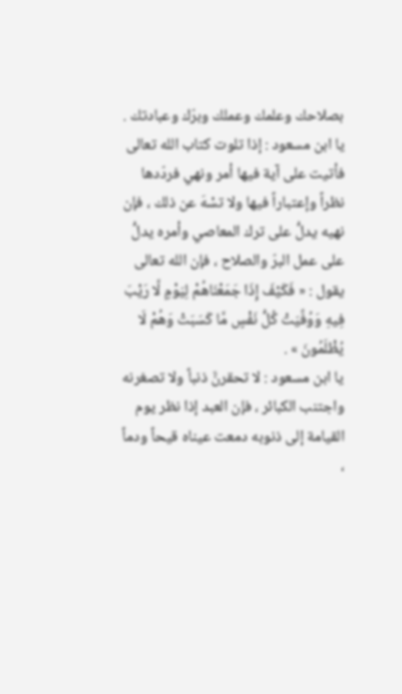بصلاحك وعلمك وعملك وبرّك وعبادتك .
يا ابن مسعود : إذا تلوت كتاب الله تعالى فأتيت على آية فيها أمر ونهي فردّدها نظراً وإعتباراً فيها ولا تسْهَ عن ذلك ، فإن نهيه يدلُّ على ترك المعاصي وأمره يدلُّ على عمل البرّ والصلاح ، فإن الله تعالى يقول : « فَكَيْفَ إِذَا جَمَعْنَاهُمْ لِيَوْمٍ لَّا رَيْبَ فِيهِ وَوُفِّيَتْ كُلُّ نَفْسٍ مَّا كَسَبَتْ وَهُمْ لَا يُظْلَمُونَ » .
يا ابن مسعود : لا تحقرنَّ ذنباً ولا تصغرنه واجتنب الكبائر ، فإن العبد إذا نظر يوم القيامة إلى ذنوبه دمعت عيناه قيحاً ودماً ،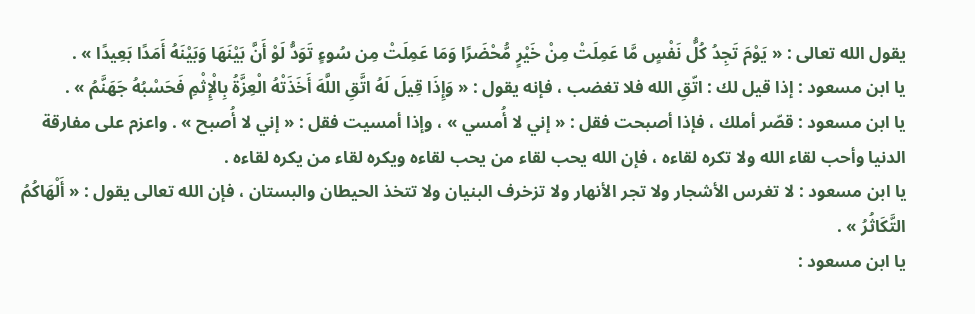يقول الله تعالى : « يَوْمَ تَجِدُ كُلُّ نَفْسٍ مَّا عَمِلَتْ مِنْ خَيْرٍ مُّحْضَرًا وَمَا عَمِلَتْ مِن سُوءٍ تَوَدُّ لَوْ أَنَّ بَيْنَهَا وَبَيْنَهُ أَمَدًا بَعِيدًا » .
يا ابن مسعود : إذا قيل لك : اتّقِ الله فلا تغضب ، فإنه يقول : « وَإِذَا قِيلَ لَهُ اتَّقِ اللَّهَ أَخَذَتْهُ الْعِزَّةُ بِالْإِثْمِ فَحَسْبُهُ جَهَنَّمُ » .
يا ابن مسعود : قصّر أملك ، فإذا أصبحت فقل : « إني لا أُمسي » ، وإذا أمسيت فقل : « إني لا أُصبح » . واعزم على مفارقة الدنيا وأحب لقاء الله ولا تكره لقاءه ، فإن الله يحب لقاء من يحب لقاءه ويكره لقاء من يكره لقاءه .
يا ابن مسعود : لا تغرس الأشجار ولا تجر الأنهار ولا تزخرف البنيان ولا تتخذ الحيطان والبستان ، فإن الله تعالى يقول : « أَلْهَاكُمُ التَّكَاثُرُ » .
يا ابن مسعود :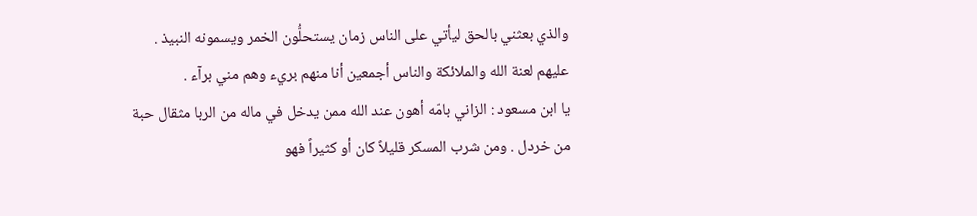والذي بعثني بالحق ليأتي على الناس زمان يستحلُّون الخمر ويسمونه النبيذ . عليهم لعنة الله والملائكة والناس أجمعين أنا منهم بريء وهم مني برآء .
يا ابن مسعود : الزاني بامّه أهون عند الله ممن يدخل في ماله من الربا مثقال حبة من خردل . ومن شرب المسكر قليلاً كان أو كثيراً فهو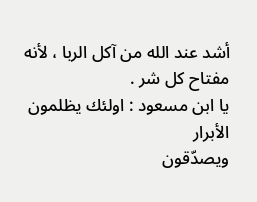أشد عند الله من آكل الربا ، لأنه مفتاح كل شر .
يا ابن مسعود : اولئك يظلمون الأبرار
ويصدّقون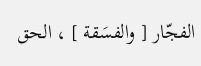الفجّار [ والفسَقة ] ، الحق